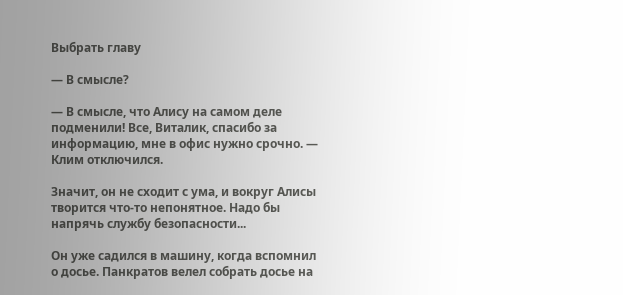Выбрать главу

— В смысле?

— В смысле, что Алису на самом деле подменили! Все, Виталик, спасибо за информацию, мне в офис нужно срочно. — Клим отключился.

Значит, он не сходит с ума, и вокруг Алисы творится что-то непонятное. Надо бы напрячь службу безопасности...

Он уже садился в машину, когда вспомнил о досье. Панкратов велел собрать досье на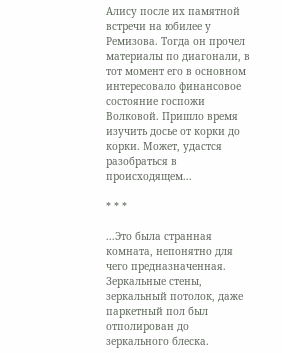Алису после их памятной встречи на юбилее у Ремизова. Тогда он прочел материалы по диагонали, в тот момент его в основном интересовало финансовое состояние госпожи Волковой. Пришло время изучить досье от корки до корки. Может, удастся разобраться в происходящем...

* * *

...Это была странная комната, непонятно для чего предназначенная. Зеркальные стены, зеркальный потолок, даже паркетный пол был отполирован до зеркального блеска.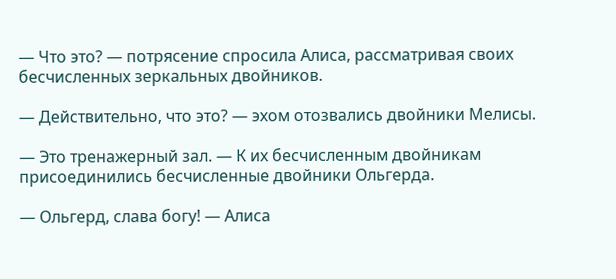— Что это? — потрясение спросила Алиса, рассматривая своих бесчисленных зеркальных двойников.

— Действительно, что это? — эхом отозвались двойники Мелисы.

— Это тренажерный зал. — К их бесчисленным двойникам присоединились бесчисленные двойники Ольгерда.

— Ольгерд, слава богу! — Алиса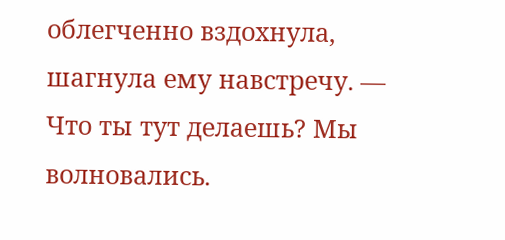облегченно вздохнула, шагнула ему навстречу. — Что ты тут делаешь? Мы волновались.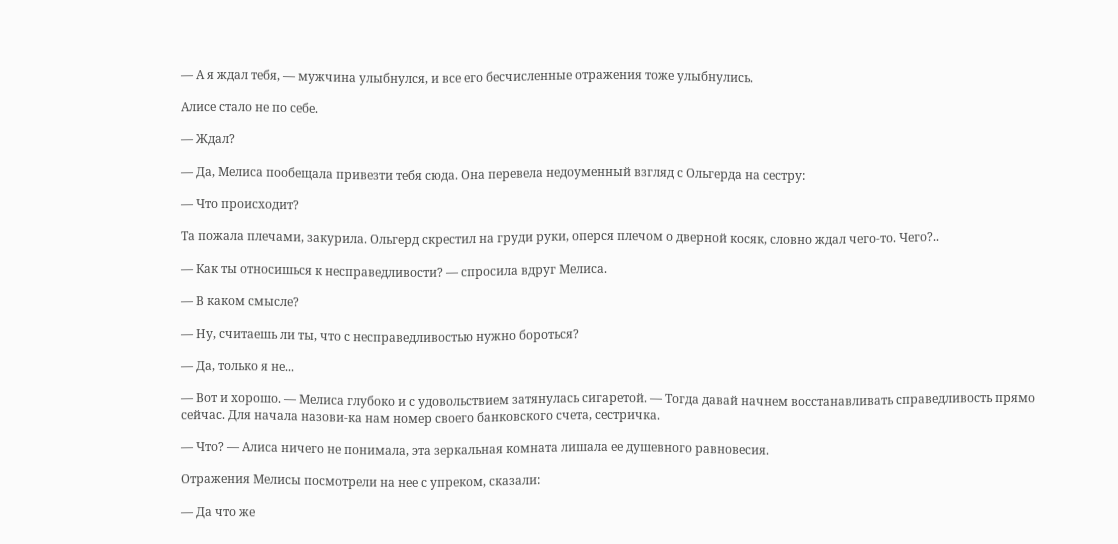— А я ждал тебя, — мужчина улыбнулся, и все его бесчисленные отражения тоже улыбнулись.

Алисе стало не по себе.

— Ждал?

— Да, Мелиса пообещала привезти тебя сюда. Она перевела недоуменный взгляд с Ольгерда на сестру:

— Что происходит?

Та пожала плечами, закурила. Ольгерд скрестил на груди руки, оперся плечом о дверной косяк, словно ждал чего-то. Чего?..

— Как ты относишься к несправедливости? — спросила вдруг Мелиса.

— В каком смысле?

— Ну, считаешь ли ты, что с несправедливостью нужно бороться?

— Да, только я не...

— Вот и хорошо. — Мелиса глубоко и с удовольствием затянулась сигаретой. — Тогда давай начнем восстанавливать справедливость прямо сейчас. Для начала назови-ка нам номер своего банковского счета, сестричка.

— Что? — Алиса ничего не понимала, эта зеркальная комната лишала ее душевного равновесия.

Отражения Мелисы посмотрели на нее с упреком, сказали:

— Да что же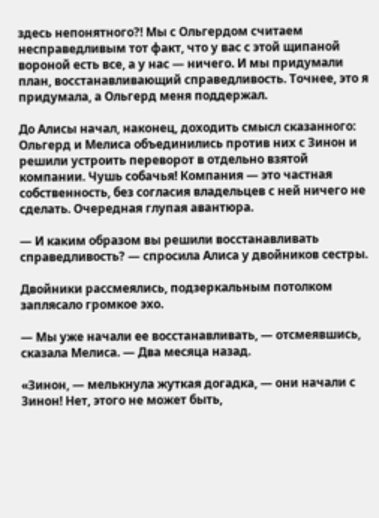здесь непонятного?! Мы с Ольгердом считаем несправедливым тот факт, что у вас с этой щипаной вороной есть все, а у нас — ничего. И мы придумали план, восстанавливающий справедливость. Точнее, это я придумала, а Ольгерд меня поддержал.

До Алисы начал, наконец, доходить смысл сказанного: Ольгерд и Мелиса объединились против них с Зинон и решили устроить переворот в отдельно взятой компании. Чушь собачья! Компания — это частная собственность, без согласия владельцев с ней ничего не сделать. Очередная глупая авантюра.

— И каким образом вы решили восстанавливать справедливость? — спросила Алиса у двойников сестры.

Двойники рассмеялись, подзеркальным потолком заплясало громкое эхо.

— Мы уже начали ее восстанавливать, — отсмеявшись, сказала Мелиса. — Два месяца назад.

«Зинон, — мелькнула жуткая догадка, — они начали с Зинон! Нет, этого не может быть,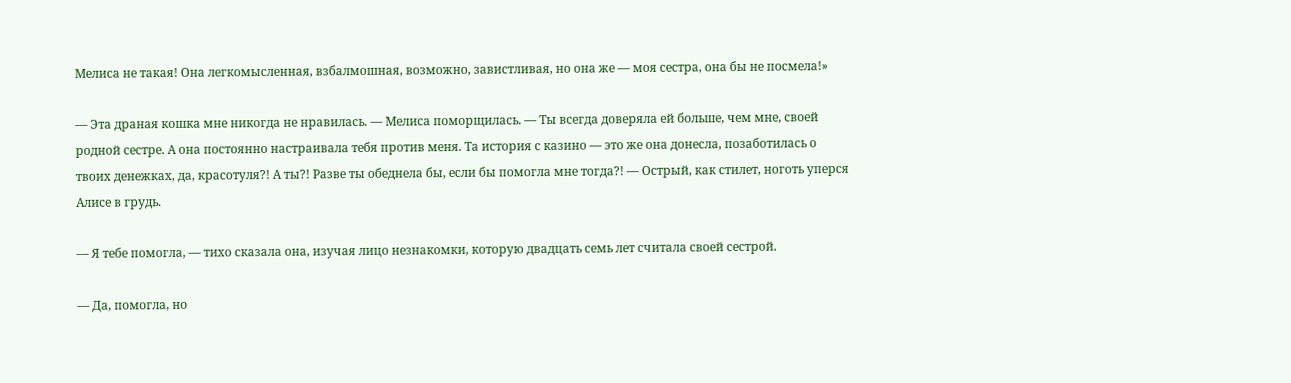Мелиса не такая! Она легкомысленная, взбалмошная, возможно, завистливая, но она же — моя сестра, она бы не посмела!»

— Эта драная кошка мне никогда не нравилась. — Мелиса поморщилась. — Ты всегда доверяла ей больше, чем мне, своей родной сестре. А она постоянно настраивала тебя против меня. Та история с казино — это же она донесла, позаботилась о твоих денежках, да, красотуля?! А ты?! Разве ты обеднела бы, если бы помогла мне тогда?! — Острый, как стилет, ноготь уперся Алисе в грудь.

— Я тебе помогла, — тихо сказала она, изучая лицо незнакомки, которую двадцать семь лет считала своей сестрой.

— Да, помогла, но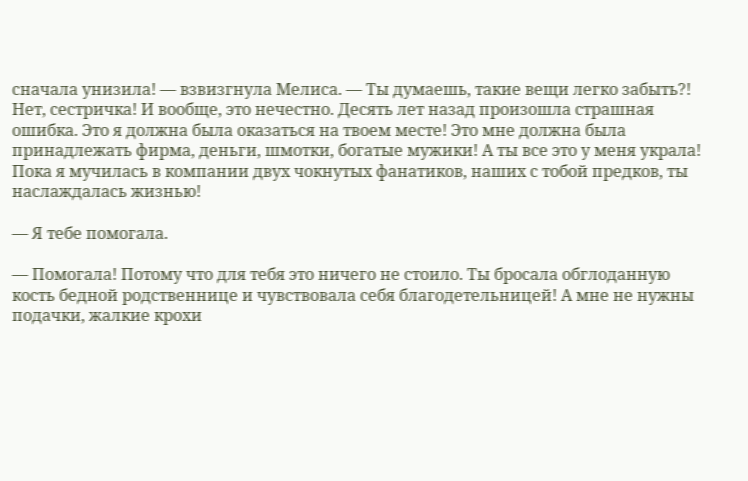сначала унизила! — взвизгнула Мелиса. — Ты думаешь, такие вещи легко забыть?! Нет, сестричка! И вообще, это нечестно. Десять лет назад произошла страшная ошибка. Это я должна была оказаться на твоем месте! Это мне должна была принадлежать фирма, деньги, шмотки, богатые мужики! А ты все это у меня украла! Пока я мучилась в компании двух чокнутых фанатиков, наших с тобой предков, ты наслаждалась жизнью!

— Я тебе помогала.

— Помогала! Потому что для тебя это ничего не стоило. Ты бросала обглоданную кость бедной родственнице и чувствовала себя благодетельницей! А мне не нужны подачки, жалкие крохи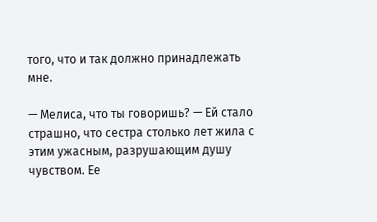того, что и так должно принадлежать мне.

— Мелиса, что ты говоришь? — Ей стало страшно, что сестра столько лет жила с этим ужасным, разрушающим душу чувством. Ее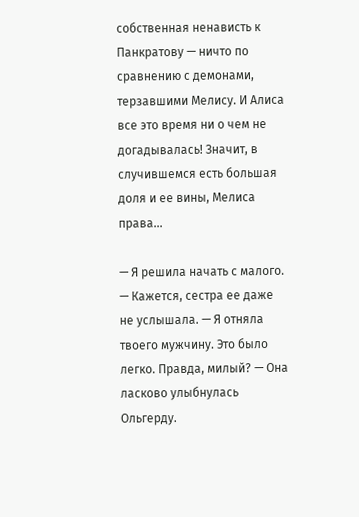собственная ненависть к Панкратову — ничто по сравнению с демонами, терзавшими Мелису. И Алиса все это время ни о чем не догадывалась! Значит, в случившемся есть большая доля и ее вины, Мелиса права...

— Я решила начать с малого. — Кажется, сестра ее даже не услышала. — Я отняла твоего мужчину. Это было легко. Правда, милый? — Она ласково улыбнулась Ольгерду.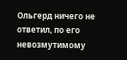Ольгерд ничего не ответил, по его невозмутимому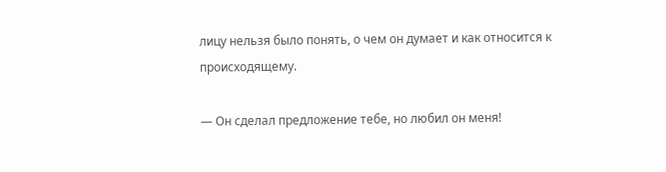лицу нельзя было понять, о чем он думает и как относится к происходящему.

— Он сделал предложение тебе, но любил он меня!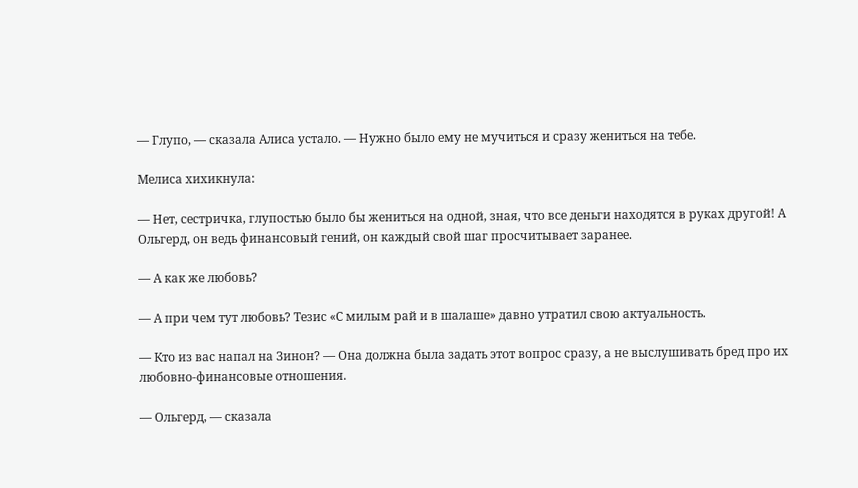— Глупо, — сказала Алиса устало. — Нужно было ему не мучиться и сразу жениться на тебе.

Мелиса хихикнула:

— Нет, сестричка, глупостью было бы жениться на одной, зная, что все деньги находятся в руках другой! А Ольгерд, он ведь финансовый гений, он каждый свой шаг просчитывает заранее.

— А как же любовь?

— А при чем тут любовь? Тезис «С милым рай и в шалаше» давно утратил свою актуальность.

— Кто из вас напал на Зинон? — Она должна была задать этот вопрос сразу, а не выслушивать бред про их любовно-финансовые отношения.

— Ольгерд, — сказала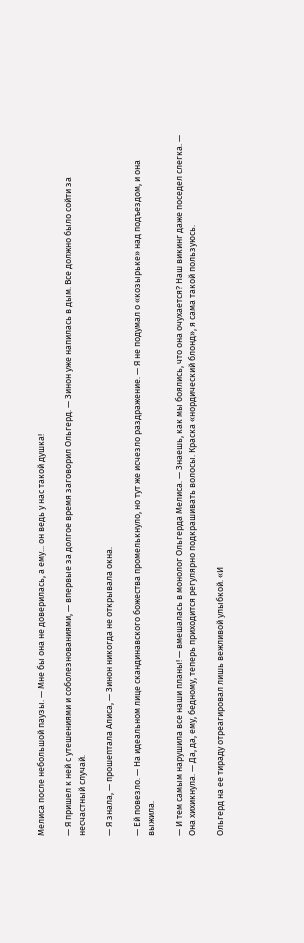Мелиса после небольшой паузы. — Мне бы она не доверилась, а ему... он ведь у нас такой душка!

— Я пришел к ней с утешениями и соболезнованиями, — впервые за долгое время заговорил Ольгерд. — Зинон уже напилась в дым. Все должно было сойти за несчастный случай.

— Я знала, — прошептала Алиса, — Зинон никогда не открывала окна.

— Ей повезло. — На идеальном лице скандинавского божества промелькнуло, но тут же исчезло раздражение. — Я не подумал о «козырьке» над подъездом, и она выжила.

— И тем самым нарушила все наши планы! — вмешалась в монолог Ольгерда Мелиса. — Знаешь, как мы боялись, что она очухается? Наш викинг даже поседел слегка. — Она хихикнула. — Да, да, ему, бедному, теперь приходится регулярно подкрашивать волосы. Краска «нордический блонд», я сама такой пользуюсь.

Ольгерд на ее тираду отреагировал лишь вежливой улыбкой. «И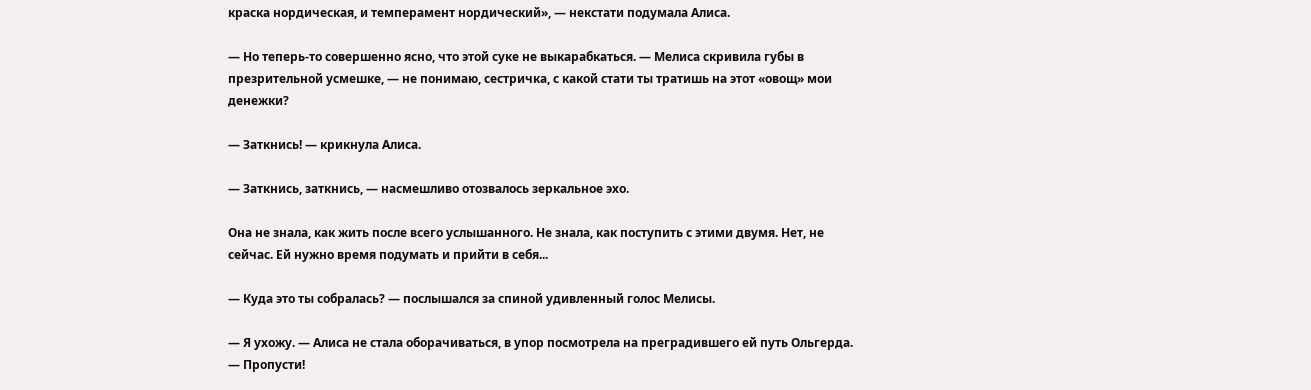краска нордическая, и темперамент нордический», — некстати подумала Алиса.

— Но теперь-то совершенно ясно, что этой суке не выкарабкаться. — Мелиса скривила губы в презрительной усмешке, — не понимаю, сестричка, с какой стати ты тратишь на этот «овощ» мои денежки?

— Заткнись! — крикнула Алиса.

— Заткнись, заткнись, — насмешливо отозвалось зеркальное эхо.

Она не знала, как жить после всего услышанного. Не знала, как поступить с этими двумя. Нет, не сейчас. Ей нужно время подумать и прийти в себя...

— Куда это ты собралась? — послышался за спиной удивленный голос Мелисы.

— Я ухожу. — Алиса не стала оборачиваться, в упор посмотрела на преградившего ей путь Ольгерда. — Пропусти!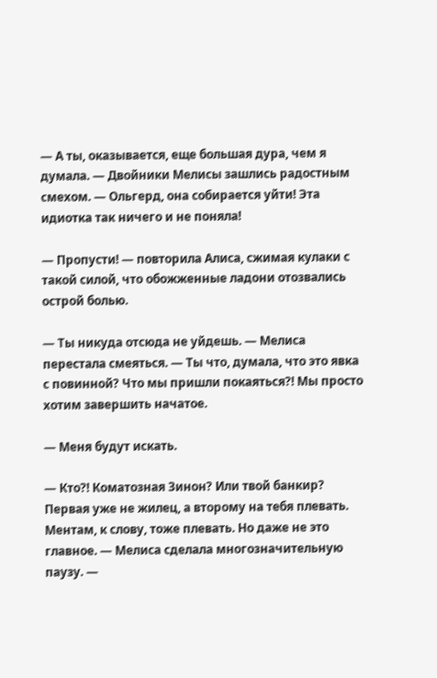— А ты, оказывается, еще большая дура, чем я думала. — Двойники Мелисы зашлись радостным смехом. — Ольгерд, она собирается уйти! Эта идиотка так ничего и не поняла!

— Пропусти! — повторила Алиса, сжимая кулаки с такой силой, что обожженные ладони отозвались острой болью.

— Ты никуда отсюда не уйдешь. — Мелиса перестала смеяться. — Ты что, думала, что это явка с повинной? Что мы пришли покаяться?! Мы просто хотим завершить начатое.

— Меня будут искать.

— Кто?! Коматозная Зинон? Или твой банкир? Первая уже не жилец, а второму на тебя плевать. Ментам, к слову, тоже плевать. Но даже не это главное. — Мелиса сделала многозначительную паузу. —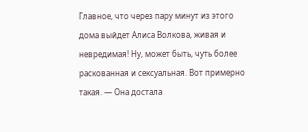Главное, что через пару минут из этого дома выйдет Алиса Волкова, живая и невредимая! Ну, может быть, чуть более раскованная и сексуальная. Вот примерно такая. — Она достала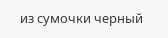из сумочки черный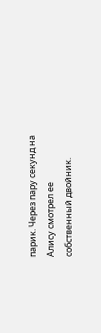парик. Через пару секунд на Алису смотрел ее собственный двойник.